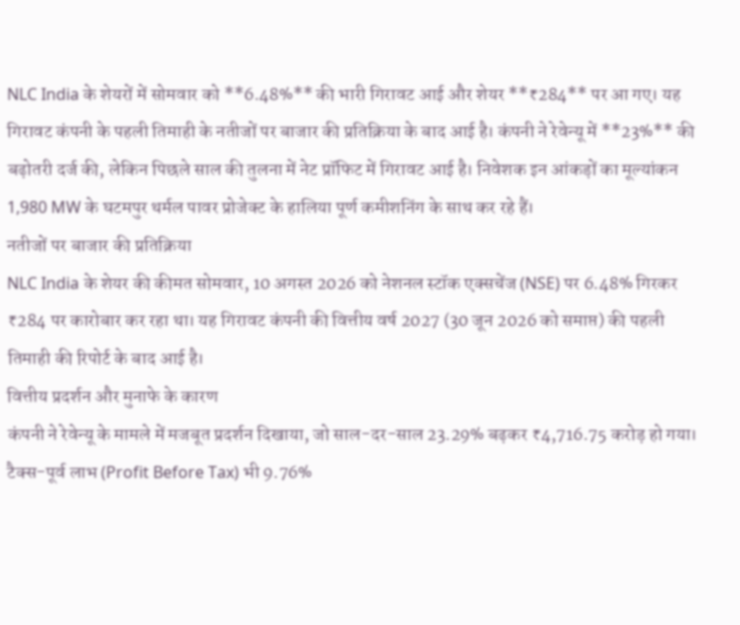NLC India के शेयरों में सोमवार को **6.48%** की भारी गिरावट आई और शेयर **₹284** पर आ गए। यह गिरावट कंपनी के पहली तिमाही के नतीजों पर बाजार की प्रतिक्रिया के बाद आई है। कंपनी ने रेवेन्यू में **23%** की बढ़ोतरी दर्ज की, लेकिन पिछले साल की तुलना में नेट प्रॉफिट में गिरावट आई है। निवेशक इन आंकड़ों का मूल्यांकन 1,980 MW के घटमपुर थर्मल पावर प्रोजेक्ट के हालिया पूर्ण कमीशनिंग के साथ कर रहे हैं।
नतीजों पर बाजार की प्रतिक्रिया
NLC India के शेयर की कीमत सोमवार, 10 अगस्त 2026 को नेशनल स्टॉक एक्सचेंज (NSE) पर 6.48% गिरकर ₹284 पर कारोबार कर रहा था। यह गिरावट कंपनी की वित्तीय वर्ष 2027 (30 जून 2026 को समाप्त) की पहली तिमाही की रिपोर्ट के बाद आई है।
वित्तीय प्रदर्शन और मुनाफे के कारण
कंपनी ने रेवेन्यू के मामले में मजबूत प्रदर्शन दिखाया, जो साल-दर-साल 23.29% बढ़कर ₹4,716.75 करोड़ हो गया। टैक्स-पूर्व लाभ (Profit Before Tax) भी 9.76%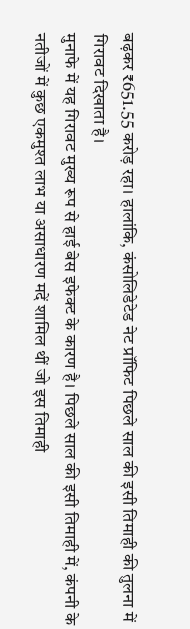बढ़कर ₹651.55 करोड़ रहा। हालांकि, कंसोलिडेटेड नेट प्रॉफिट पिछले साल की इसी तिमाही की तुलना में गिरावट दिखाता है।
मुनाफे में यह गिरावट मुख्य रूप से हाई बेस इफेक्ट के कारण है। पिछले साल की इसी तिमाही में, कंपनी के नतीजों में कुछ एकमुश्त लाभ या असाधारण मदें शामिल थीं जो इस तिमाही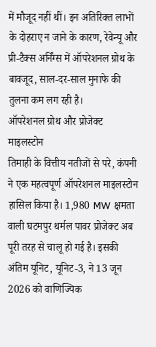में मौजूद नहीं थीं। इन अतिरिक्त लाभों के दोहराए न जाने के कारण, रेवेन्यू और प्री-टैक्स अर्निंग्स में ऑपरेशनल ग्रोथ के बावजूद, साल-दर-साल मुनाफे की तुलना कम लग रही है।
ऑपरेशनल ग्रोथ और प्रोजेक्ट माइलस्टोन
तिमाही के वित्तीय नतीजों से परे, कंपनी ने एक महत्वपूर्ण ऑपरेशनल माइलस्टोन हासिल किया है। 1,980 MW क्षमता वाली घटमपुर थर्मल पावर प्रोजेक्ट अब पूरी तरह से चालू हो गई है। इसकी अंतिम यूनिट, यूनिट-3, ने 13 जून 2026 को वाणिज्यिक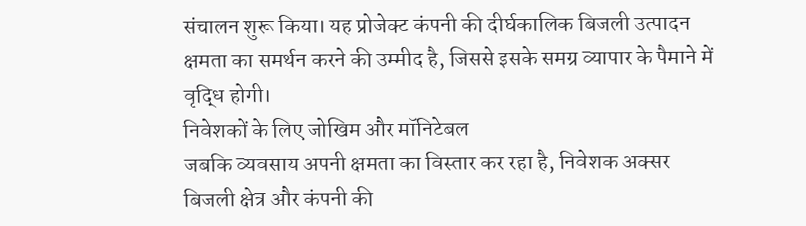संचालन शुरू किया। यह प्रोजेक्ट कंपनी की दीर्घकालिक बिजली उत्पादन क्षमता का समर्थन करने की उम्मीद है, जिससे इसके समग्र व्यापार के पैमाने में वृद्धि होगी।
निवेशकों के लिए जोखिम और मॉनिटेबल
जबकि व्यवसाय अपनी क्षमता का विस्तार कर रहा है, निवेशक अक्सर बिजली क्षेत्र और कंपनी की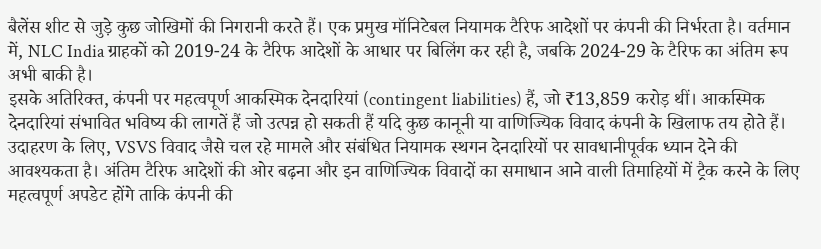बैलेंस शीट से जुड़े कुछ जोखिमों की निगरानी करते हैं। एक प्रमुख मॉनिटेबल नियामक टैरिफ आदेशों पर कंपनी की निर्भरता है। वर्तमान में, NLC India ग्राहकों को 2019-24 के टैरिफ आदेशों के आधार पर बिलिंग कर रही है, जबकि 2024-29 के टैरिफ का अंतिम रूप अभी बाकी है।
इसके अतिरिक्त, कंपनी पर महत्वपूर्ण आकस्मिक देनदारियां (contingent liabilities) हैं, जो ₹13,859 करोड़ थीं। आकस्मिक देनदारियां संभावित भविष्य की लागतें हैं जो उत्पन्न हो सकती हैं यदि कुछ कानूनी या वाणिज्यिक विवाद कंपनी के खिलाफ तय होते हैं। उदाहरण के लिए, VSVS विवाद जैसे चल रहे मामले और संबंधित नियामक स्थगन देनदारियों पर सावधानीपूर्वक ध्यान देने की आवश्यकता है। अंतिम टैरिफ आदेशों की ओर बढ़ना और इन वाणिज्यिक विवादों का समाधान आने वाली तिमाहियों में ट्रैक करने के लिए महत्वपूर्ण अपडेट होंगे ताकि कंपनी की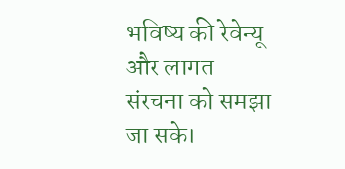भविष्य की रेवेन्यू और लागत संरचना को समझा जा सके।